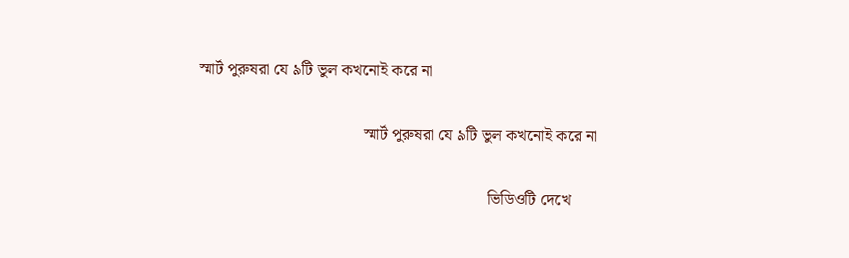স্মার্ট পুরুষরা যে ৯টি ভুল কখনোই করে না

                                        স্মার্ট পুরুষরা যে ৯টি ভুল কখনোই করে না

                                                                      ভিডিওটি দেখে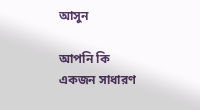আসুন

আপনি কি একজন সাধারণ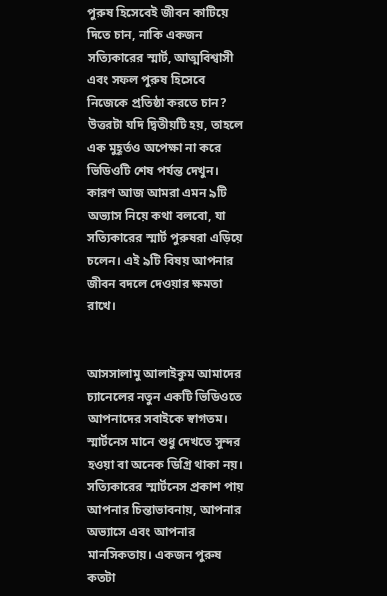পুরুষ হিসেবেই জীবন কাটিয়ে দিতে চান, নাকি একজন সত্যিকারের স্মার্ট, আত্মবিশ্বাসী এবং সফল পুরুষ হিসেবে নিজেকে প্রতিষ্ঠা করতে চান? উত্তরটা যদি দ্বিতীয়টি হয়, তাহলে এক মুহূর্তও অপেক্ষা না করে ভিডিওটি শেষ পর্যন্ত দেখুন। কারণ আজ আমরা এমন ৯টি অভ্যাস নিয়ে কথা বলবো, যা সত্যিকারের স্মার্ট পুরুষরা এড়িয়ে চলেন। এই ৯টি বিষয় আপনার জীবন বদলে দেওয়ার ক্ষমতা রাখে।


আসসালামু আলাইকুম আমাদের চ্যানেলের নতুন একটি ভিডিওতে আপনাদের সবাইকে স্বাগতম। স্মার্টনেস মানে শুধু দেখতে সুন্দর হওয়া বা অনেক ডিগ্রি থাকা নয়। সত্যিকারের স্মার্টনেস প্রকাশ পায় আপনার চিন্তাভাবনায়, আপনার অভ্যাসে এবং আপনার মানসিকতায়। একজন পুরুষ কতটা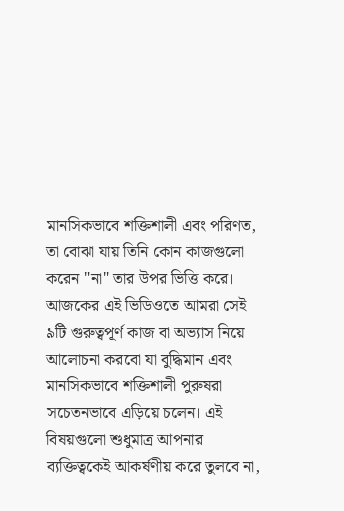মানসিকভাবে শক্তিশালী এবং পরিণত, তা বোঝা যায় তিনি কোন কাজগুলো করেন "না" তার উপর ভিত্তি করে। আজকের এই ভিডিওতে আমরা সেই ৯টি গুরুত্বপূর্ণ কাজ বা অভ্যাস নিয়ে আলোচনা করবো যা বুদ্ধিমান এবং মানসিকভাবে শক্তিশালী পুরুষরা সচেতনভাবে এড়িয়ে চলেন। এই বিষয়গুলো শুধুমাত্র আপনার ব্যক্তিত্বকেই আকর্ষণীয় করে তুলবে না,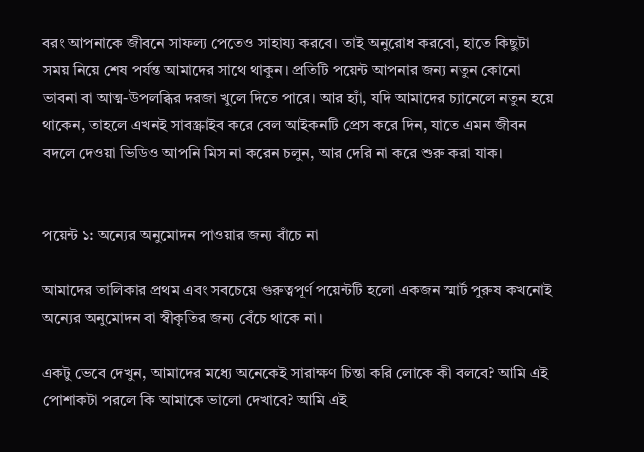বরং আপনাকে জীবনে সাফল্য পেতেও সাহায্য করবে। তাই অনুরোধ করবো, হাতে কিছুটা সময় নিয়ে শেষ পর্যন্ত আমাদের সাথে থাকুন। প্রতিটি পয়েন্ট আপনার জন্য নতুন কোনো ভাবনা বা আত্ম-উপলব্ধির দরজা খুলে দিতে পারে। আর হ্যাঁ, যদি আমাদের চ্যানেলে নতুন হয়ে থাকেন, তাহলে এখনই সাবস্ক্রাইব করে বেল আইকনটি প্রেস করে দিন, যাতে এমন জীবন বদলে দেওয়া ভিডিও আপনি মিস না করেন চলুন, আর দেরি না করে শুরু করা যাক।


পয়েন্ট ১: অন্যের অনুমোদন পাওয়ার জন্য বাঁচে না

আমাদের তালিকার প্রথম এবং সবচেয়ে গুরুত্বপূর্ণ পয়েন্টটি হলো একজন স্মার্ট পুরুষ কখনোই অন্যের অনুমোদন বা স্বীকৃতির জন্য বেঁচে থাকে না।

একটু ভেবে দেখুন, আমাদের মধ্যে অনেকেই সারাক্ষণ চিন্তা করি লোকে কী বলবে? আমি এই পোশাকটা পরলে কি আমাকে ভালো দেখাবে? আমি এই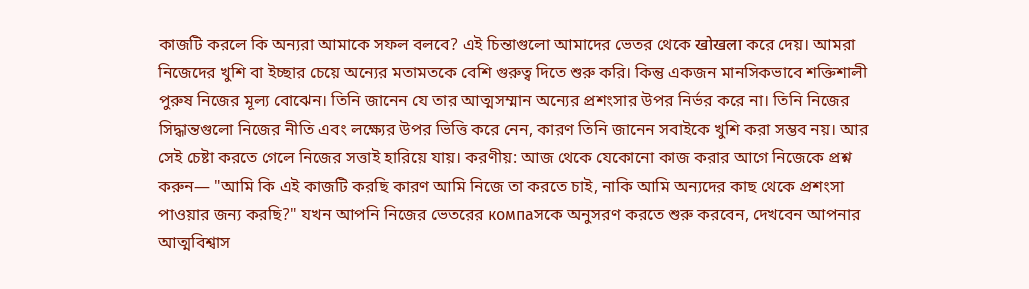কাজটি করলে কি অন্যরা আমাকে সফল বলবে? এই চিন্তাগুলো আমাদের ভেতর থেকে खोखला করে দেয়। আমরা নিজেদের খুশি বা ইচ্ছার চেয়ে অন্যের মতামতকে বেশি গুরুত্ব দিতে শুরু করি। কিন্তু একজন মানসিকভাবে শক্তিশালী পুরুষ নিজের মূল্য বোঝেন। তিনি জানেন যে তার আত্মসম্মান অন্যের প্রশংসার উপর নির্ভর করে না। তিনি নিজের সিদ্ধান্তগুলো নিজের নীতি এবং লক্ষ্যের উপর ভিত্তি করে নেন, কারণ তিনি জানেন সবাইকে খুশি করা সম্ভব নয়। আর সেই চেষ্টা করতে গেলে নিজের সত্তাই হারিয়ে যায়। করণীয়: আজ থেকে যেকোনো কাজ করার আগে নিজেকে প্রশ্ন করুন— "আমি কি এই কাজটি করছি কারণ আমি নিজে তা করতে চাই, নাকি আমি অন্যদের কাছ থেকে প্রশংসা পাওয়ার জন্য করছি?" যখন আপনি নিজের ভেতরের компаসকে অনুসরণ করতে শুরু করবেন, দেখবেন আপনার আত্মবিশ্বাস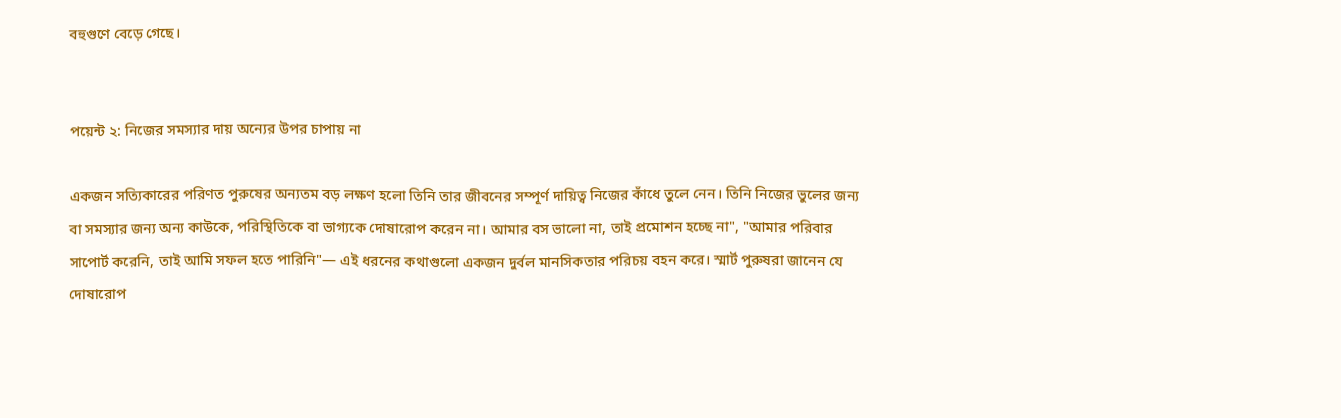বহুগুণে বেড়ে গেছে।


পয়েন্ট ২: নিজের সমস্যার দায় অন্যের উপর চাপায় না

একজন সত্যিকারের পরিণত পুরুষের অন্যতম বড় লক্ষণ হলো তিনি তার জীবনের সম্পূর্ণ দায়িত্ব নিজের কাঁধে তুলে নেন। তিনি নিজের ভুলের জন্য বা সমস্যার জন্য অন্য কাউকে, পরিস্থিতিকে বা ভাগ্যকে দোষারোপ করেন না। আমার বস ভালো না, তাই প্রমোশন হচ্ছে না", "আমার পরিবার সাপোর্ট করেনি, তাই আমি সফল হতে পারিনি"— এই ধরনের কথাগুলো একজন দুর্বল মানসিকতার পরিচয় বহন করে। স্মার্ট পুরুষরা জানেন যে দোষারোপ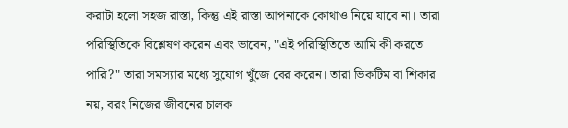করাটা হলো সহজ রাস্তা, কিন্তু এই রাস্তা আপনাকে কোথাও নিয়ে যাবে না। তারা পরিস্থিতিকে বিশ্লেষণ করেন এবং ভাবেন, "এই পরিস্থিতিতে আমি কী করতে পারি?" তারা সমস্যার মধ্যে সুযোগ খুঁজে বের করেন। তারা ভিকটিম বা শিকার নয়, বরং নিজের জীবনের চালক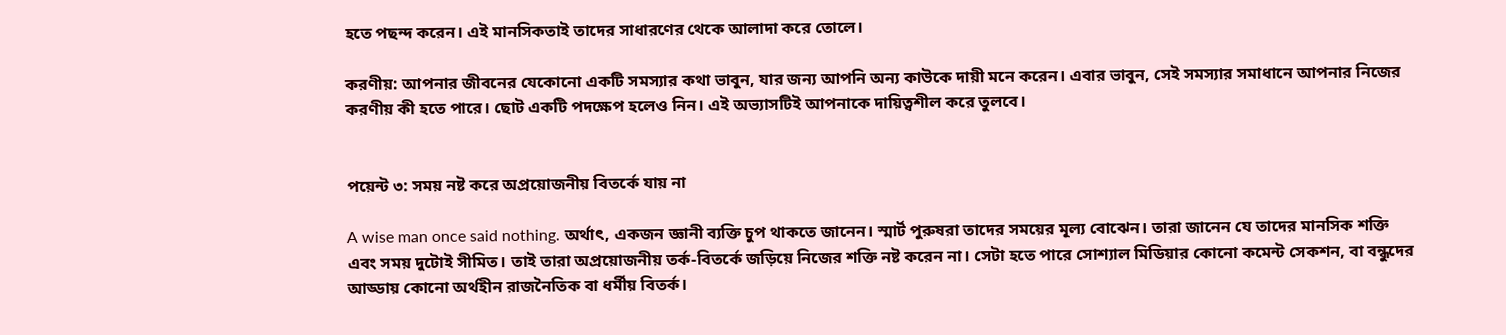হতে পছন্দ করেন। এই মানসিকতাই তাদের সাধারণের থেকে আলাদা করে তোলে।

করণীয়: আপনার জীবনের যেকোনো একটি সমস্যার কথা ভাবুন, যার জন্য আপনি অন্য কাউকে দায়ী মনে করেন। এবার ভাবুন, সেই সমস্যার সমাধানে আপনার নিজের করণীয় কী হতে পারে। ছোট একটি পদক্ষেপ হলেও নিন। এই অভ্যাসটিই আপনাকে দায়িত্বশীল করে তুলবে।


পয়েন্ট ৩: সময় নষ্ট করে অপ্রয়োজনীয় বিতর্কে যায় না

A wise man once said nothing. অর্থাৎ, একজন জ্ঞানী ব্যক্তি চুপ থাকতে জানেন। স্মার্ট পুরুষরা তাদের সময়ের মূল্য বোঝেন। তারা জানেন যে তাদের মানসিক শক্তি এবং সময় দুটোই সীমিত। তাই তারা অপ্রয়োজনীয় তর্ক-বিতর্কে জড়িয়ে নিজের শক্তি নষ্ট করেন না। সেটা হতে পারে সোশ্যাল মিডিয়ার কোনো কমেন্ট সেকশন, বা বন্ধুদের আড্ডায় কোনো অর্থহীন রাজনৈতিক বা ধর্মীয় বিতর্ক।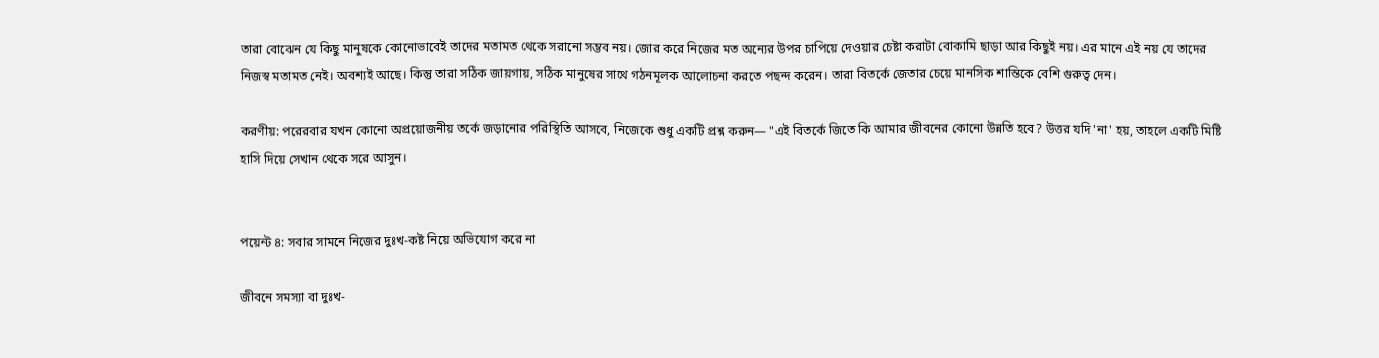তারা বোঝেন যে কিছু মানুষকে কোনোভাবেই তাদের মতামত থেকে সরানো সম্ভব নয়। জোর করে নিজের মত অন্যের উপর চাপিয়ে দেওয়ার চেষ্টা করাটা বোকামি ছাড়া আর কিছুই নয়। এর মানে এই নয় যে তাদের নিজস্ব মতামত নেই। অবশ্যই আছে। কিন্তু তারা সঠিক জায়গায়, সঠিক মানুষের সাথে গঠনমূলক আলোচনা করতে পছন্দ করেন। তারা বিতর্কে জেতার চেয়ে মানসিক শান্তিকে বেশি গুরুত্ব দেন।

করণীয়: পরেরবার যখন কোনো অপ্রয়োজনীয় তর্কে জড়ানোর পরিস্থিতি আসবে, নিজেকে শুধু একটি প্রশ্ন করুন— "এই বিতর্কে জিতে কি আমার জীবনের কোনো উন্নতি হবে? উত্তর যদি 'না' হয়, তাহলে একটি মিষ্টি হাসি দিয়ে সেখান থেকে সরে আসুন।


পয়েন্ট ৪: সবার সামনে নিজের দুঃখ-কষ্ট নিয়ে অভিযোগ করে না

জীবনে সমস্যা বা দুঃখ-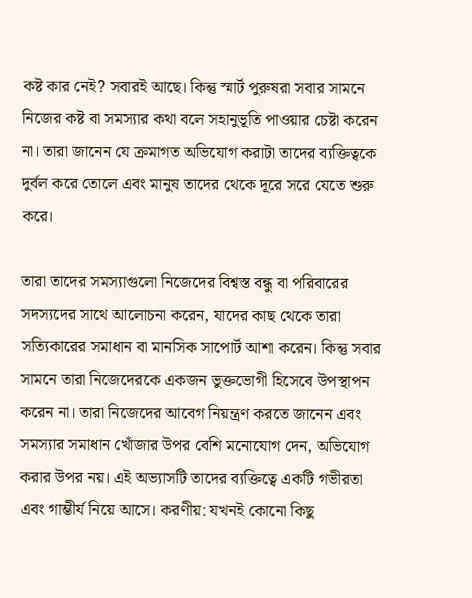কষ্ট কার নেই? সবারই আছে। কিন্তু স্মার্ট পুরুষরা সবার সামনে নিজের কষ্ট বা সমস্যার কথা বলে সহানুভূতি পাওয়ার চেষ্টা করেন না। তারা জানেন যে ক্রমাগত অভিযোগ করাটা তাদের ব্যক্তিত্বকে দুর্বল করে তোলে এবং মানুষ তাদের থেকে দূরে সরে যেতে শুরু করে।

তারা তাদের সমস্যাগুলো নিজেদের বিশ্বস্ত বন্ধু বা পরিবারের সদস্যদের সাথে আলোচনা করেন, যাদের কাছ থেকে তারা সত্যিকারের সমাধান বা মানসিক সাপোর্ট আশা করেন। কিন্তু সবার সামনে তারা নিজেদেরকে একজন ভুক্তভোগী হিসেবে উপস্থাপন করেন না। তারা নিজেদের আবেগ নিয়ন্ত্রণ করতে জানেন এবং সমস্যার সমাধান খোঁজার উপর বেশি মনোযোগ দেন, অভিযোগ করার উপর নয়। এই অভ্যাসটি তাদের ব্যক্তিত্বে একটি গভীরতা এবং গাম্ভীর্য নিয়ে আসে। করণীয়: যখনই কোনো কিছু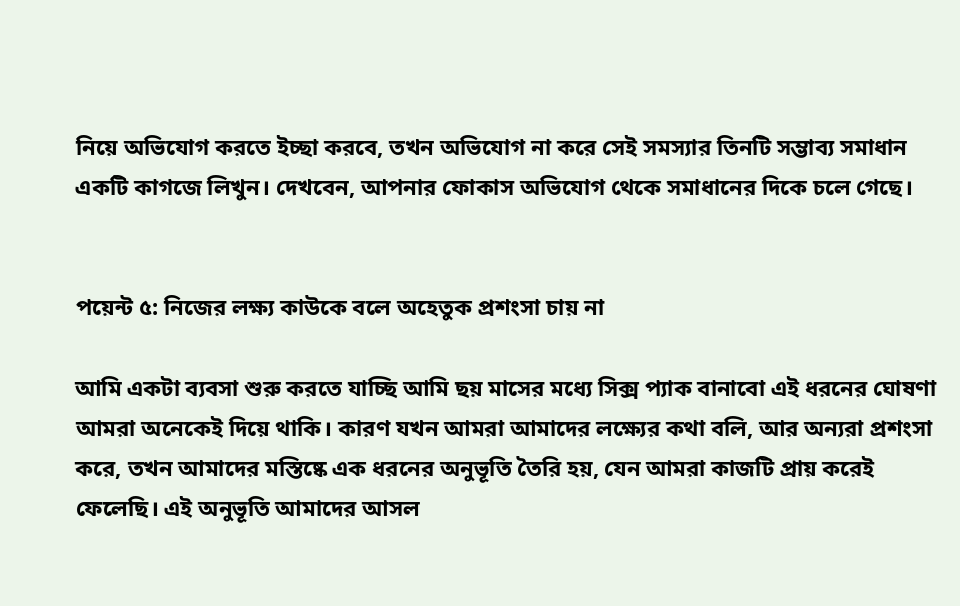নিয়ে অভিযোগ করতে ইচ্ছা করবে, তখন অভিযোগ না করে সেই সমস্যার তিনটি সম্ভাব্য সমাধান একটি কাগজে লিখুন। দেখবেন, আপনার ফোকাস অভিযোগ থেকে সমাধানের দিকে চলে গেছে।


পয়েন্ট ৫: নিজের লক্ষ্য কাউকে বলে অহেতুক প্রশংসা চায় না

আমি একটা ব্যবসা শুরু করতে যাচ্ছি আমি ছয় মাসের মধ্যে সিক্স প্যাক বানাবো এই ধরনের ঘোষণা আমরা অনেকেই দিয়ে থাকি। কারণ যখন আমরা আমাদের লক্ষ্যের কথা বলি, আর অন্যরা প্রশংসা করে, তখন আমাদের মস্তিষ্কে এক ধরনের অনুভূতি তৈরি হয়, যেন আমরা কাজটি প্রায় করেই ফেলেছি। এই অনুভূতি আমাদের আসল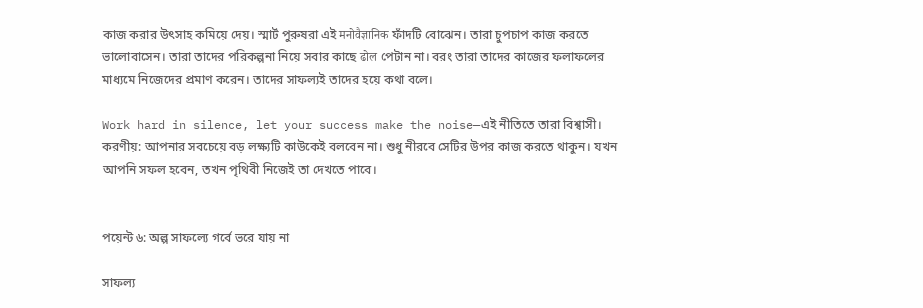কাজ করার উৎসাহ কমিয়ে দেয়। স্মার্ট পুরুষরা এই मनोवैज्ञानिक ফাঁদটি বোঝেন। তারা চুপচাপ কাজ করতে ভালোবাসেন। তারা তাদের পরিকল্পনা নিয়ে সবার কাছে ढोल পেটান না। বরং তারা তাদের কাজের ফলাফলের মাধ্যমে নিজেদের প্রমাণ করেন। তাদের সাফল্যই তাদের হয়ে কথা বলে।

Work hard in silence, let your success make the noise—এই নীতিতে তারা বিশ্বাসী। করণীয়: আপনার সবচেয়ে বড় লক্ষ্যটি কাউকেই বলবেন না। শুধু নীরবে সেটির উপর কাজ করতে থাকুন। যখন আপনি সফল হবেন, তখন পৃথিবী নিজেই তা দেখতে পাবে।


পয়েন্ট ৬: অল্প সাফল্যে গর্বে ভরে যায় না

সাফল্য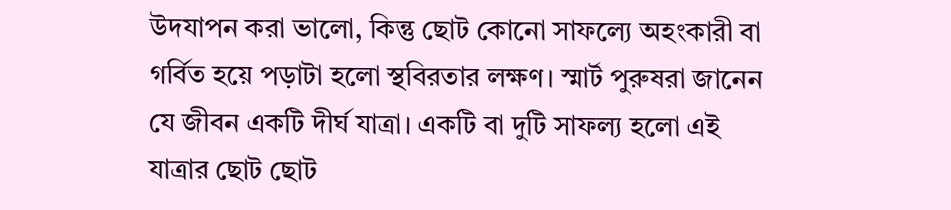উদযাপন করা ভালো, কিন্তু ছোট কোনো সাফল্যে অহংকারী বা গর্বিত হয়ে পড়াটা হলো স্থবিরতার লক্ষণ। স্মার্ট পুরুষরা জানেন যে জীবন একটি দীর্ঘ যাত্রা। একটি বা দুটি সাফল্য হলো এই যাত্রার ছোট ছোট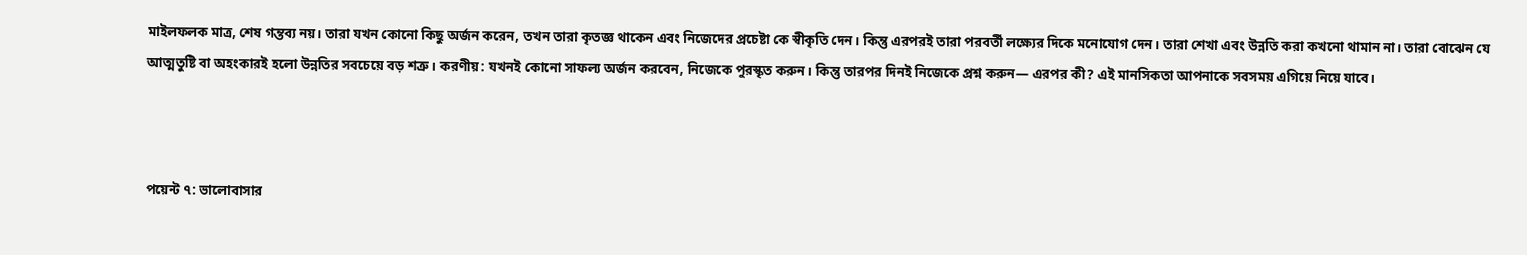মাইলফলক মাত্র, শেষ গন্তব্য নয়। তারা যখন কোনো কিছু অর্জন করেন, তখন তারা কৃতজ্ঞ থাকেন এবং নিজেদের প্রচেষ্টা কে স্বীকৃতি দেন। কিন্তু এরপরই তারা পরবর্তী লক্ষ্যের দিকে মনোযোগ দেন। তারা শেখা এবং উন্নতি করা কখনো থামান না। তারা বোঝেন যে আত্মতুষ্টি বা অহংকারই হলো উন্নতির সবচেয়ে বড় শত্রু। করণীয়: যখনই কোনো সাফল্য অর্জন করবেন, নিজেকে পুরস্কৃত করুন। কিন্তু তারপর দিনই নিজেকে প্রশ্ন করুন— এরপর কী? এই মানসিকতা আপনাকে সবসময় এগিয়ে নিয়ে যাবে।



পয়েন্ট ৭: ভালোবাসার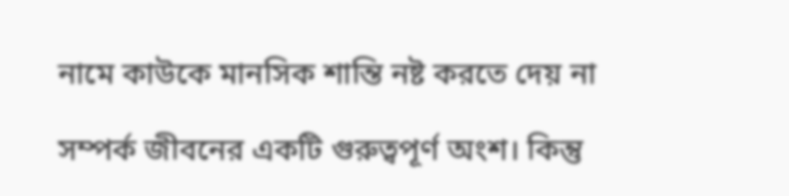নামে কাউকে মানসিক শান্তি নষ্ট করতে দেয় না

সম্পর্ক জীবনের একটি গুরুত্বপূর্ণ অংশ। কিন্তু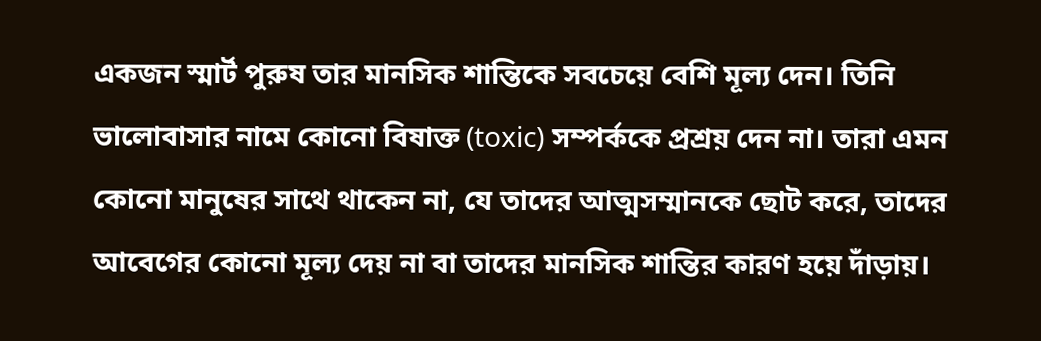একজন স্মার্ট পুরুষ তার মানসিক শান্তিকে সবচেয়ে বেশি মূল্য দেন। তিনি ভালোবাসার নামে কোনো বিষাক্ত (toxic) সম্পর্ককে প্রশ্রয় দেন না। তারা এমন কোনো মানুষের সাথে থাকেন না, যে তাদের আত্মসম্মানকে ছোট করে, তাদের আবেগের কোনো মূল্য দেয় না বা তাদের মানসিক শান্তির কারণ হয়ে দাঁড়ায়।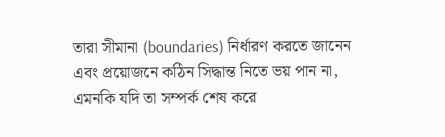তারা সীমানা (boundaries) নির্ধারণ করতে জানেন এবং প্রয়োজনে কঠিন সিদ্ধান্ত নিতে ভয় পান না, এমনকি যদি তা সম্পর্ক শেষ করে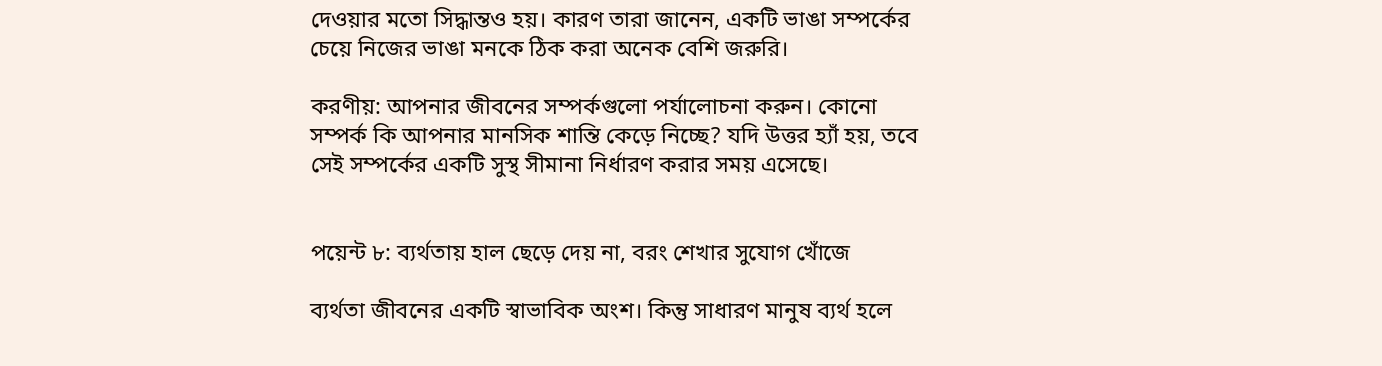দেওয়ার মতো সিদ্ধান্তও হয়। কারণ তারা জানেন, একটি ভাঙা সম্পর্কের চেয়ে নিজের ভাঙা মনকে ঠিক করা অনেক বেশি জরুরি।

করণীয়: আপনার জীবনের সম্পর্কগুলো পর্যালোচনা করুন। কোনো সম্পর্ক কি আপনার মানসিক শান্তি কেড়ে নিচ্ছে? যদি উত্তর হ্যাঁ হয়, তবে সেই সম্পর্কের একটি সুস্থ সীমানা নির্ধারণ করার সময় এসেছে।


পয়েন্ট ৮: ব্যর্থতায় হাল ছেড়ে দেয় না, বরং শেখার সুযোগ খোঁজে

ব্যর্থতা জীবনের একটি স্বাভাবিক অংশ। কিন্তু সাধারণ মানুষ ব্যর্থ হলে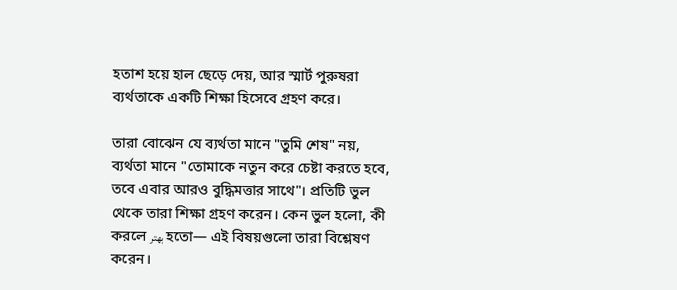হতাশ হয়ে হাল ছেড়ে দেয়, আর স্মার্ট পুরুষরা ব্যর্থতাকে একটি শিক্ষা হিসেবে গ্রহণ করে।

তারা বোঝেন যে ব্যর্থতা মানে "তুমি শেষ" নয়, ব্যর্থতা মানে "তোমাকে নতুন করে চেষ্টা করতে হবে, তবে এবার আরও বুদ্ধিমত্তার সাথে"। প্রতিটি ভুল থেকে তারা শিক্ষা গ্রহণ করেন। কেন ভুল হলো, কী করলে بهتر হতো— এই বিষয়গুলো তারা বিশ্লেষণ করেন।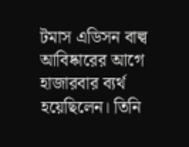টমাস এডিসন বাল্ব আবিষ্কারের আগে হাজারবার ব্যর্থ হয়েছিলেন। তিনি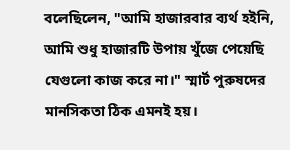বলেছিলেন, "আমি হাজারবার ব্যর্থ হইনি, আমি শুধু হাজারটি উপায় খুঁজে পেয়েছি যেগুলো কাজ করে না।" স্মার্ট পুরুষদের মানসিকতা ঠিক এমনই হয়।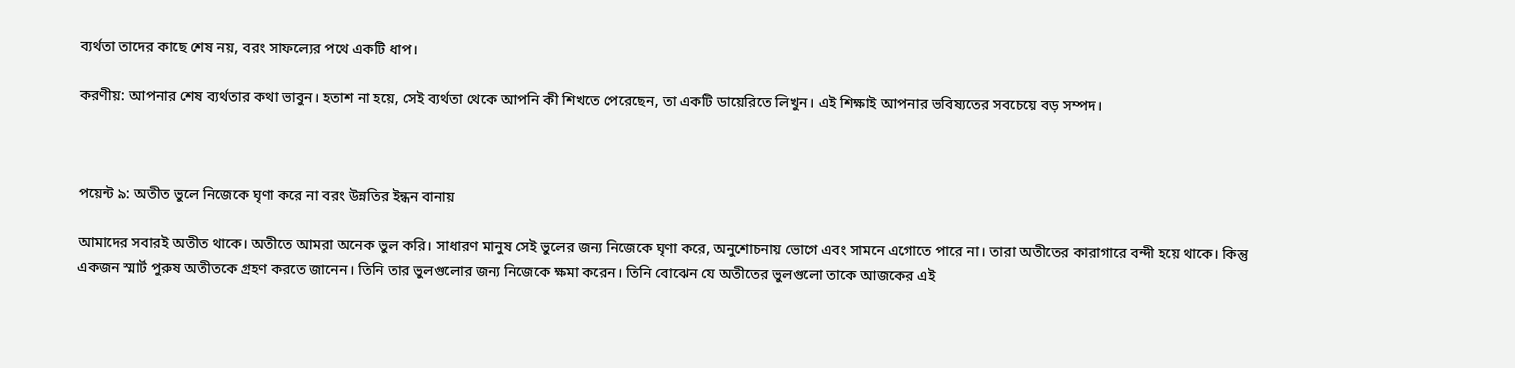ব্যর্থতা তাদের কাছে শেষ নয়, বরং সাফল্যের পথে একটি ধাপ।

করণীয়: আপনার শেষ ব্যর্থতার কথা ভাবুন। হতাশ না হয়ে, সেই ব্যর্থতা থেকে আপনি কী শিখতে পেরেছেন, তা একটি ডায়েরিতে লিখুন। এই শিক্ষাই আপনার ভবিষ্যতের সবচেয়ে বড় সম্পদ।



পয়েন্ট ৯: অতীত ভুলে নিজেকে ঘৃণা করে না বরং উন্নতির ইন্ধন বানায়

আমাদের সবারই অতীত থাকে। অতীতে আমরা অনেক ভুল করি। সাধারণ মানুষ সেই ভুলের জন্য নিজেকে ঘৃণা করে, অনুশোচনায় ভোগে এবং সামনে এগোতে পারে না। তারা অতীতের কারাগারে বন্দী হয়ে থাকে। কিন্তু একজন স্মার্ট পুরুষ অতীতকে গ্রহণ করতে জানেন। তিনি তার ভুলগুলোর জন্য নিজেকে ক্ষমা করেন। তিনি বোঝেন যে অতীতের ভুলগুলো তাকে আজকের এই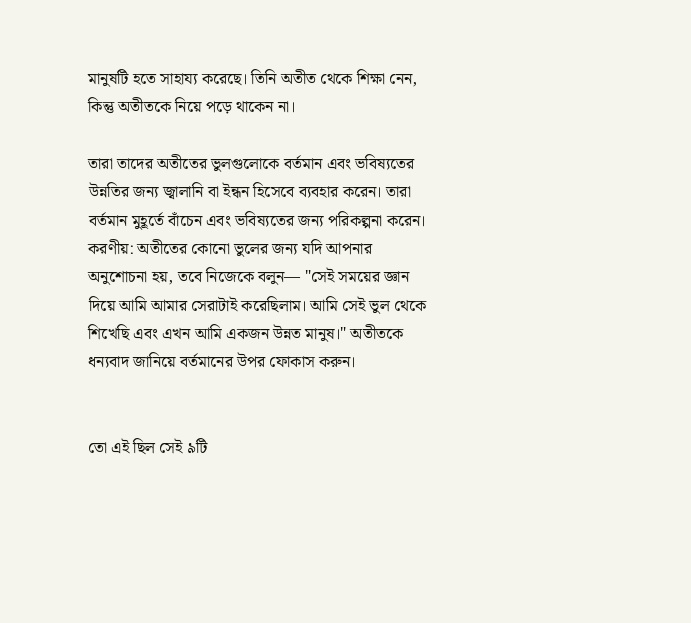মানুষটি হতে সাহায্য করেছে। তিনি অতীত থেকে শিক্ষা নেন, কিন্তু অতীতকে নিয়ে পড়ে থাকেন না।

তারা তাদের অতীতের ভুলগুলোকে বর্তমান এবং ভবিষ্যতের উন্নতির জন্য জ্বালানি বা ইন্ধন হিসেবে ব্যবহার করেন। তারা বর্তমান মুহূর্তে বাঁচেন এবং ভবিষ্যতের জন্য পরিকল্পনা করেন। করণীয়: অতীতের কোনো ভুলের জন্য যদি আপনার অনুশোচনা হয়, তবে নিজেকে বলুন— "সেই সময়ের জ্ঞান দিয়ে আমি আমার সেরাটাই করেছিলাম। আমি সেই ভুল থেকে শিখেছি এবং এখন আমি একজন উন্নত মানুষ।" অতীতকে ধন্যবাদ জানিয়ে বর্তমানের উপর ফোকাস করুন।


তো এই ছিল সেই ৯টি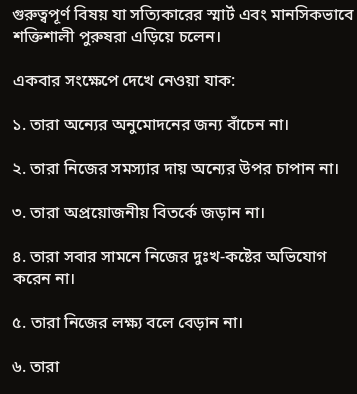গুরুত্বপূর্ণ বিষয় যা সত্যিকারের স্মার্ট এবং মানসিকভাবে শক্তিশালী পুরুষরা এড়িয়ে চলেন।

একবার সংক্ষেপে দেখে নেওয়া যাক:

১. তারা অন্যের অনুমোদনের জন্য বাঁচেন না।

২. তারা নিজের সমস্যার দায় অন্যের উপর চাপান না।

৩. তারা অপ্রয়োজনীয় বিতর্কে জড়ান না।

৪. তারা সবার সামনে নিজের দুঃখ-কষ্টের অভিযোগ করেন না।

৫. তারা নিজের লক্ষ্য বলে বেড়ান না।

৬. তারা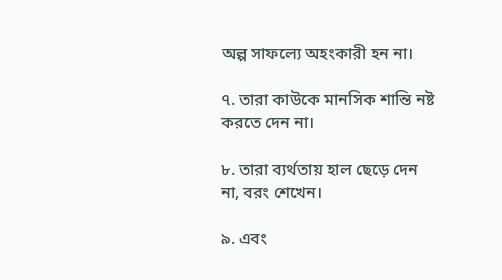অল্প সাফল্যে অহংকারী হন না।

৭. তারা কাউকে মানসিক শান্তি নষ্ট করতে দেন না।

৮. তারা ব্যর্থতায় হাল ছেড়ে দেন না, বরং শেখেন।

৯. এবং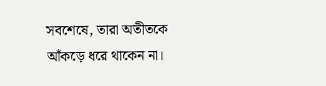সবশেষে, তারা অতীতকে আঁকড়ে ধরে থাকেন না।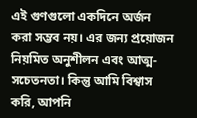এই গুণগুলো একদিনে অর্জন করা সম্ভব নয়। এর জন্য প্রয়োজন নিয়মিত অনুশীলন এবং আত্ম-সচেতনতা। কিন্তু আমি বিশ্বাস করি, আপনি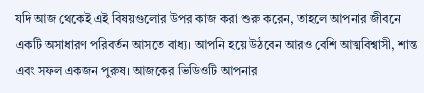যদি আজ থেকেই এই বিষয়গুলোর উপর কাজ করা শুরু করেন, তাহলে আপনার জীবনে একটি অসাধারণ পরিবর্তন আসতে বাধ্য। আপনি হয়ে উঠবেন আরও বেশি আত্মবিশ্বাসী, শান্ত এবং সফল একজন পুরুষ। আজকের ভিডিওটি আপনার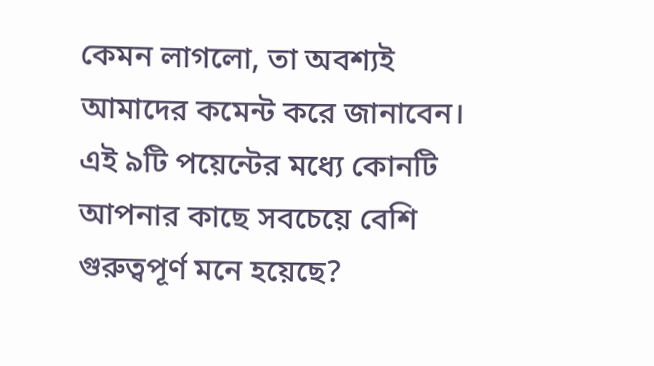কেমন লাগলো, তা অবশ্যই আমাদের কমেন্ট করে জানাবেন। এই ৯টি পয়েন্টের মধ্যে কোনটি আপনার কাছে সবচেয়ে বেশি গুরুত্বপূর্ণ মনে হয়েছে?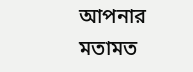আপনার মতামত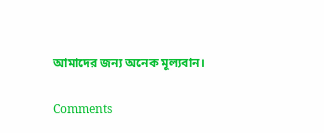আমাদের জন্য অনেক মূল্যবান।

Comments